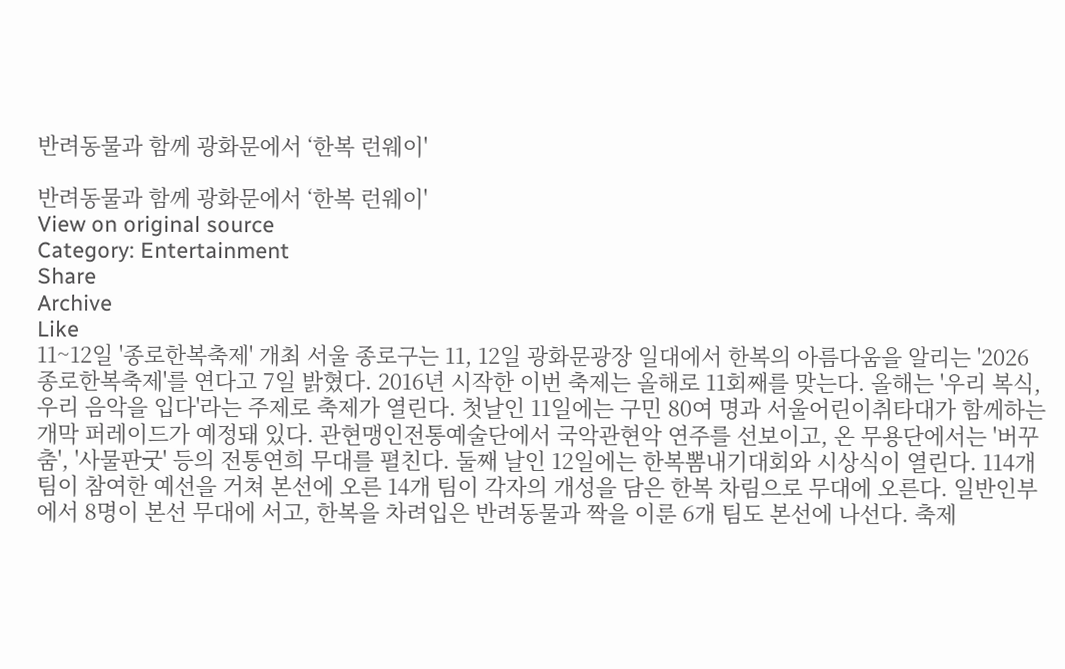반려동물과 함께 광화문에서 ‘한복 런웨이'

반려동물과 함께 광화문에서 ‘한복 런웨이'
View on original source
Category: Entertainment
Share
Archive
Like
11~12일 '종로한복축제' 개최 서울 종로구는 11, 12일 광화문광장 일대에서 한복의 아름다움을 알리는 '2026 종로한복축제'를 연다고 7일 밝혔다. 2016년 시작한 이번 축제는 올해로 11회째를 맞는다. 올해는 '우리 복식, 우리 음악을 입다'라는 주제로 축제가 열린다. 첫날인 11일에는 구민 80여 명과 서울어린이취타대가 함께하는 개막 퍼레이드가 예정돼 있다. 관현맹인전통예술단에서 국악관현악 연주를 선보이고, 온 무용단에서는 '버꾸춤', '사물판굿' 등의 전통연희 무대를 펼친다. 둘째 날인 12일에는 한복뽐내기대회와 시상식이 열린다. 114개 팀이 참여한 예선을 거쳐 본선에 오른 14개 팀이 각자의 개성을 담은 한복 차림으로 무대에 오른다. 일반인부에서 8명이 본선 무대에 서고, 한복을 차려입은 반려동물과 짝을 이룬 6개 팀도 본선에 나선다. 축제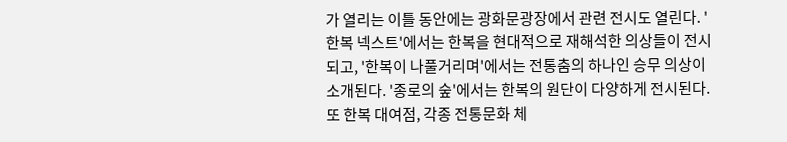가 열리는 이틀 동안에는 광화문광장에서 관련 전시도 열린다. '한복 넥스트'에서는 한복을 현대적으로 재해석한 의상들이 전시되고, '한복이 나풀거리며'에서는 전통춤의 하나인 승무 의상이 소개된다. '종로의 숲'에서는 한복의 원단이 다양하게 전시된다. 또 한복 대여점, 각종 전통문화 체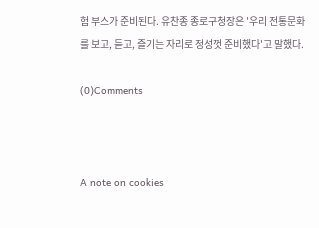험 부스가 준비된다. 유찬종 종로구청장은 '우리 전통문화를 보고, 듣고, 즐기는 자리로 정성껏 준비했다'고 말했다.

(0)Comments



A note on cookies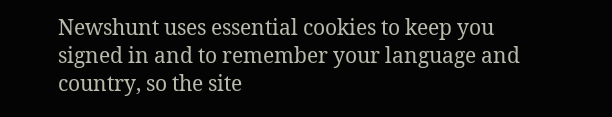Newshunt uses essential cookies to keep you signed in and to remember your language and country, so the site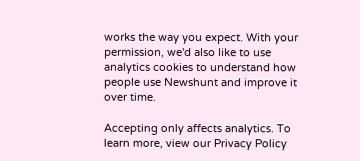works the way you expect. With your permission, we'd also like to use analytics cookies to understand how people use Newshunt and improve it over time.

Accepting only affects analytics. To learn more, view our Privacy Policy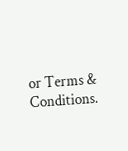or Terms & Conditions.